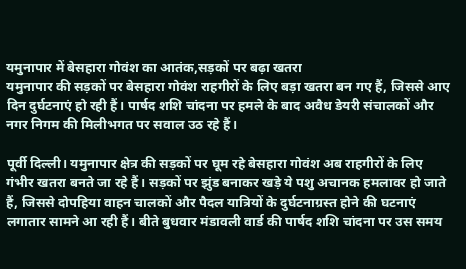यमुनापार में बेसहारा गोवंश का आतंक,सड़कों पर बढ़ा खतरा
यमुनापार की सड़कों पर बेसहारा गोवंश राहगीरों के लिए बड़ा खतरा बन गए हैं, जिससे आए दिन दुर्घटनाएं हो रही हैं। पार्षद शशि चांदना पर हमले के बाद अवैध डेयरी संचालकों और नगर निगम की मिलीभगत पर सवाल उठ रहे हैं।

पूर्वी दिल्ली। यमुनापार क्षेत्र की सड़कों पर घूम रहे बेसहारा गोवंश अब राहगीरों के लिए गंभीर खतरा बनते जा रहे हैं। सड़कों पर झुंड बनाकर खड़े ये पशु अचानक हमलावर हो जाते हैं, जिससे दोपहिया वाहन चालकों और पैदल यात्रियों के दुर्घटनाग्रस्त होने की घटनाएं लगातार सामने आ रही हैं। बीते बुधवार मंडावली वार्ड की पार्षद शशि चांदना पर उस समय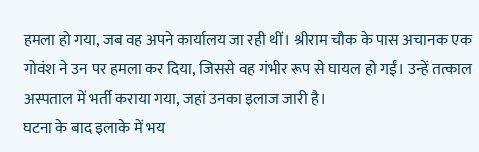हमला हो गया, जब वह अपने कार्यालय जा रही थीं। श्रीराम चौक के पास अचानक एक गोवंश ने उन पर हमला कर दिया, जिससे वह गंभीर रूप से घायल हो गईं। उन्हें तत्काल अस्पताल में भर्ती कराया गया, जहां उनका इलाज जारी है।
घटना के बाद इलाके में भय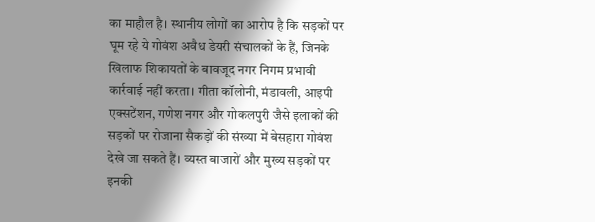का माहौल है। स्थानीय लोगों का आरोप है कि सड़कों पर घूम रहे ये गोवंश अवैध डेयरी संचालकों के हैं, जिनके खिलाफ शिकायतों के बावजूद नगर निगम प्रभावी कार्रवाई नहीं करता। गीता कॉलोनी, मंडावली, आइपी एक्सटेंशन, गणेश नगर और गोकलपुरी जैसे इलाकों की सड़कों पर रोजाना सैकड़ों की संख्या में बेसहारा गोवंश देखे जा सकते हैं। व्यस्त बाजारों और मुख्य सड़कों पर इनकी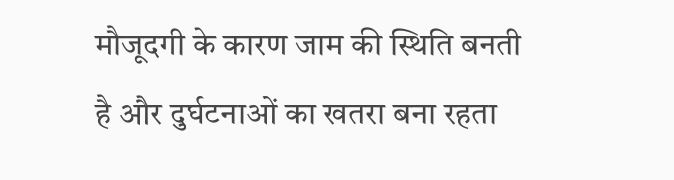मौजूदगी के कारण जाम की स्थिति बनती है और दुर्घटनाओं का खतरा बना रहता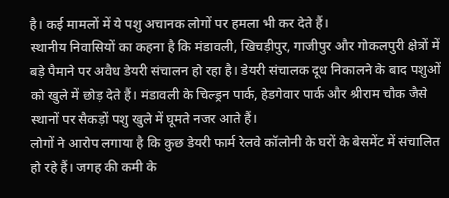है। कई मामलों में ये पशु अचानक लोगों पर हमला भी कर देते हैं।
स्थानीय निवासियों का कहना है कि मंडावली, खिचड़ीपुर, गाजीपुर और गोकलपुरी क्षेत्रों में बड़े पैमाने पर अवैध डेयरी संचालन हो रहा है। डेयरी संचालक दूध निकालने के बाद पशुओं को खुले में छोड़ देते हैं। मंडावली के चिल्ड्रन पार्क, हेडगेवार पार्क और श्रीराम चौक जैसे स्थानों पर सैकड़ों पशु खुले में घूमते नजर आते हैं।
लोगों ने आरोप लगाया है कि कुछ डेयरी फार्म रेलवे कॉलोनी के घरों के बेसमेंट में संचालित हो रहे हैं। जगह की कमी के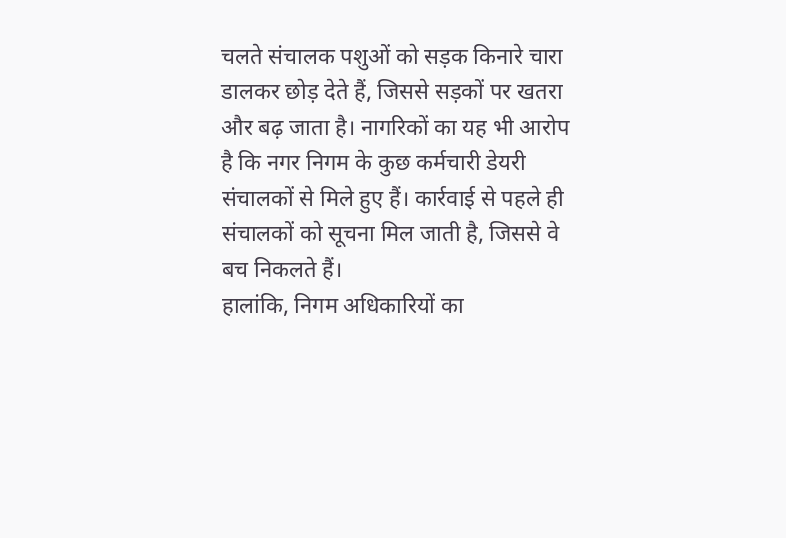चलते संचालक पशुओं को सड़क किनारे चारा डालकर छोड़ देते हैं, जिससे सड़कों पर खतरा और बढ़ जाता है। नागरिकों का यह भी आरोप है कि नगर निगम के कुछ कर्मचारी डेयरी संचालकों से मिले हुए हैं। कार्रवाई से पहले ही संचालकों को सूचना मिल जाती है, जिससे वे बच निकलते हैं।
हालांकि, निगम अधिकारियों का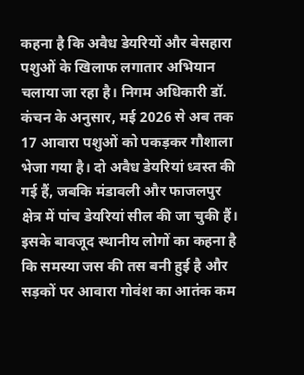कहना है कि अवैध डेयरियों और बेसहारा पशुओं के खिलाफ लगातार अभियान चलाया जा रहा है। निगम अधिकारी डॉ. कंचन के अनुसार, मई 2026 से अब तक 17 आवारा पशुओं को पकड़कर गौशाला भेजा गया है। दो अवैध डेयरियां ध्वस्त की गई हैं, जबकि मंडावली और फाजलपुर क्षेत्र में पांच डेयरियां सील की जा चुकी हैं। इसके बावजूद स्थानीय लोगों का कहना है कि समस्या जस की तस बनी हुई है और सड़कों पर आवारा गोवंश का आतंक कम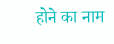होने का नाम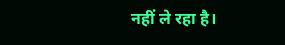नहीं ले रहा है।